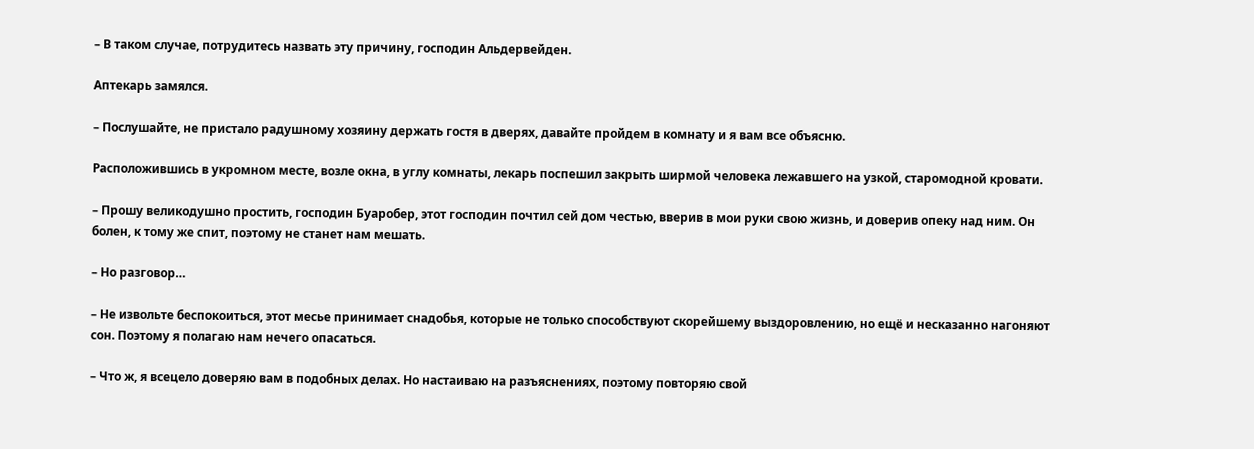– В таком случае, потрудитесь назвать эту причину, господин Альдервейден.

Аптекарь замялся.

– Послушайте, не пристало радушному хозяину держать гостя в дверях, давайте пройдем в комнату и я вам все объясню.

Расположившись в укромном месте, возле окна, в углу комнаты, лекарь поспешил закрыть ширмой человека лежавшего на узкой, старомодной кровати.

– Прошу великодушно простить, господин Буаробер, этот господин почтил сей дом честью, вверив в мои руки свою жизнь, и доверив опеку над ним. Он болен, к тому же спит, поэтому не станет нам мешать.

– Но разговор…

– Не извольте беспокоиться, этот месье принимает снадобья, которые не только способствуют скорейшему выздоровлению, но ещё и несказанно нагоняют сон. Поэтому я полагаю нам нечего опасаться.

– Что ж, я всецело доверяю вам в подобных делах. Но настаиваю на разъяснениях, поэтому повторяю свой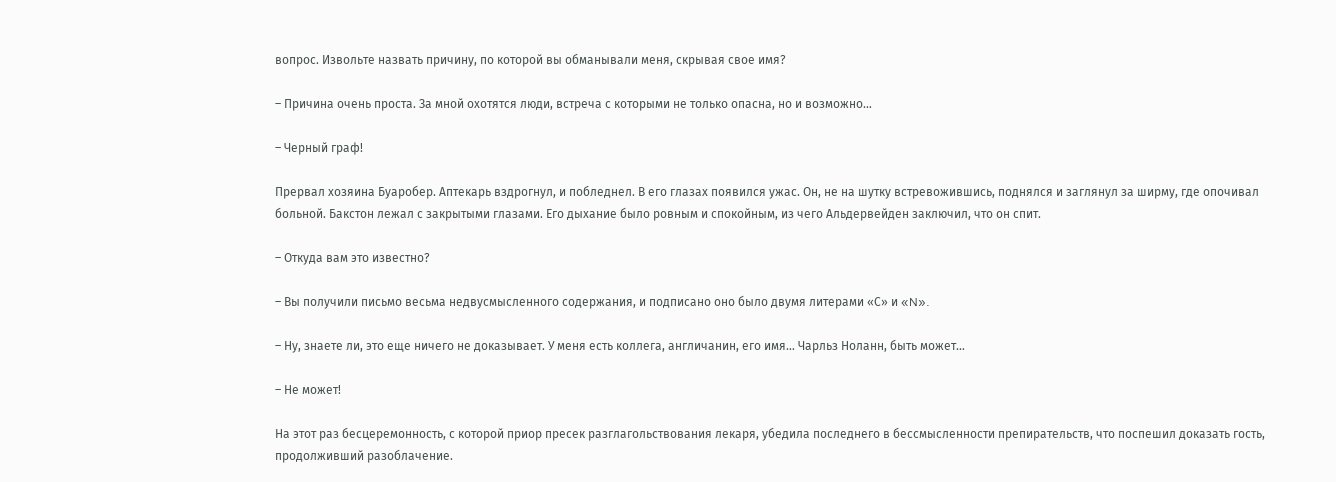вопрос. Извольте назвать причину, по которой вы обманывали меня, скрывая свое имя?

– Причина очень проста. За мной охотятся люди, встреча с которыми не только опасна, но и возможно…

– Черный граф!

Прервал хозяина Буаробер. Аптекарь вздрогнул, и побледнел. В его глазах появился ужас. Он, не на шутку встревожившись, поднялся и заглянул за ширму, где опочивал больной. Бакстон лежал с закрытыми глазами. Его дыхание было ровным и спокойным, из чего Альдервейден заключил, что он спит.

– Откуда вам это известно?

– Вы получили письмо весьма недвусмысленного содержания, и подписано оно было двумя литерами «С» и «N».

– Ну, знаете ли, это еще ничего не доказывает. У меня есть коллега, англичанин, его имя… Чарльз Ноланн, быть может…

– Не может!

На этот раз бесцеремонность, с которой приор пресек разглагольствования лекаря, убедила последнего в бессмысленности препирательств, что поспешил доказать гость, продолживший разоблачение.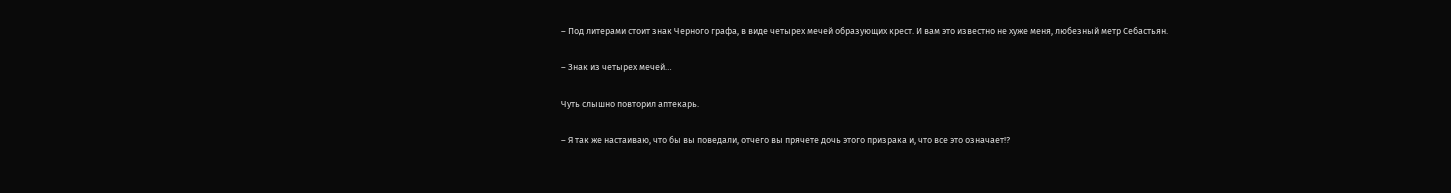– Под литерами стоит знак Черного графа, в виде четырех мечей образующих крест. И вам это известно не хуже меня, любезный метр Себастьян.

– Знак из четырех мечей…

Чуть слышно повторил аптекарь.

– Я так же настаиваю, что бы вы поведали, отчего вы прячете дочь этого призрака и, что все это означает!?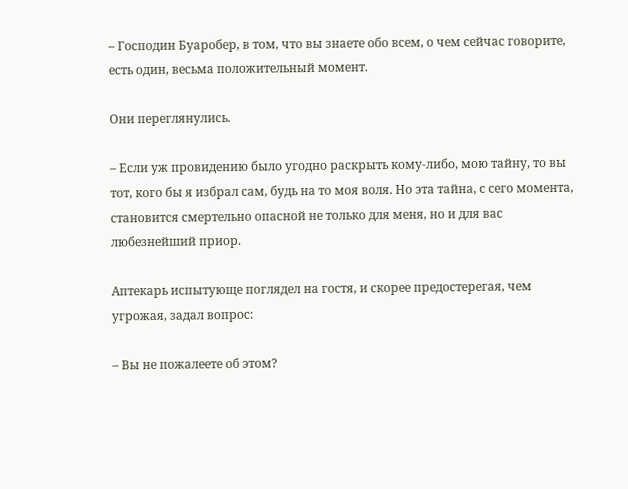– Господин Буаробер, в том, что вы знаете обо всем, о чем сейчас говорите, есть один, весьма положительный момент.

Они переглянулись.

– Если уж провидению было угодно раскрыть кому-либо, мою тайну, то вы тот, кого бы я избрал сам, будь на то моя воля. Но эта тайна, с сего момента, становится смертельно опасной не только для меня, но и для вас любезнейший приор.

Аптекарь испытующе поглядел на гостя, и скорее предостерегая, чем угрожая, задал вопрос:

– Вы не пожалеете об этом?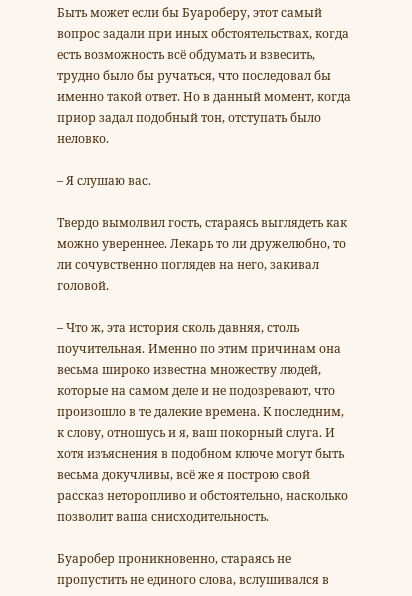Быть может если бы Буароберу, этот самый вопрос задали при иных обстоятельствах, когда есть возможность всё обдумать и взвесить, трудно было бы ручаться, что последовал бы именно такой ответ. Но в данный момент, когда приор задал подобный тон, отступать было неловко.

– Я слушаю вас.

Твердо вымолвил гость, стараясь выглядеть как можно увереннее. Лекарь то ли дружелюбно, то ли сочувственно поглядев на него, закивал головой.

– Что ж, эта история сколь давняя, столь поучительная. Именно по этим причинам она весьма широко известна множеству людей, которые на самом деле и не подозревают, что произошло в те далекие времена. К последним, к слову, отношусь и я, ваш покорный слуга. И хотя изъяснения в подобном ключе могут быть весьма докучливы, всё же я построю свой рассказ неторопливо и обстоятельно, насколько позволит ваша снисходительность.

Буаробер проникновенно, стараясь не пропустить не единого слова, вслушивался в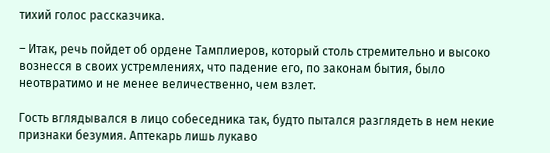тихий голос рассказчика.

– Итак, речь пойдет об ордене Тамплиеров, который столь стремительно и высоко вознесся в своих устремлениях, что падение его, по законам бытия, было неотвратимо и не менее величественно, чем взлет.

Гость вглядывался в лицо собеседника так, будто пытался разглядеть в нем некие признаки безумия. Аптекарь лишь лукаво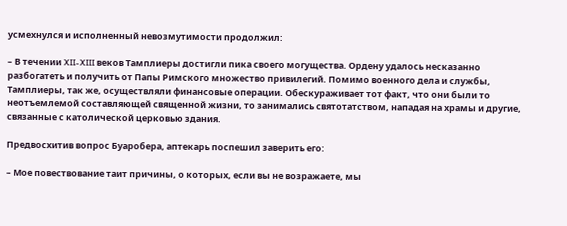усмехнулся и исполненный невозмутимости продолжил:

– В течении XII-XIII веков Тамплиеры достигли пика своего могущества. Ордену удалось несказанно разбогатеть и получить от Папы Римского множество привилегий. Помимо военного дела и службы, Тамплиеры, так же, осуществляли финансовые операции. Обескураживает тот факт, что они были то неотъемлемой составляющей священной жизни, то занимались святотатством, нападая на храмы и другие, связанные с католической церковью здания.

Предвосхитив вопрос Буаробера, аптекарь поспешил заверить его:

– Мое повествование таит причины, о которых, если вы не возражаете, мы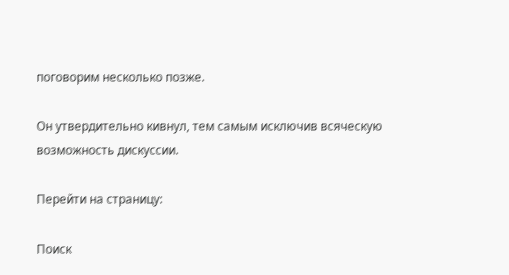поговорим несколько позже.

Он утвердительно кивнул, тем самым исключив всяческую возможность дискуссии.

Перейти на страницу:

Поиск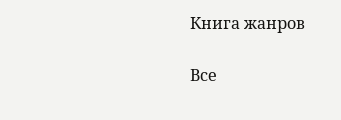Книга жанров

Все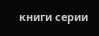книги серии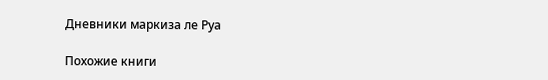Дневники маркиза ле Руа

Похожие книги